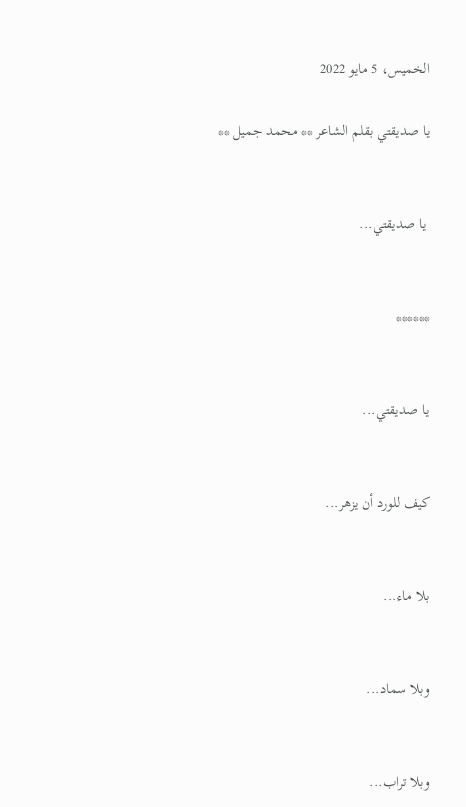الخميس، 5 مايو 2022

يا صديقتي بقلم الشاعر ** محمد جميل **


 يا صديقتي...


******


يا صديقتي...


كيف للورد أن يزهر...


بلا ماء...


وبلا سماد...


وبلا تراب...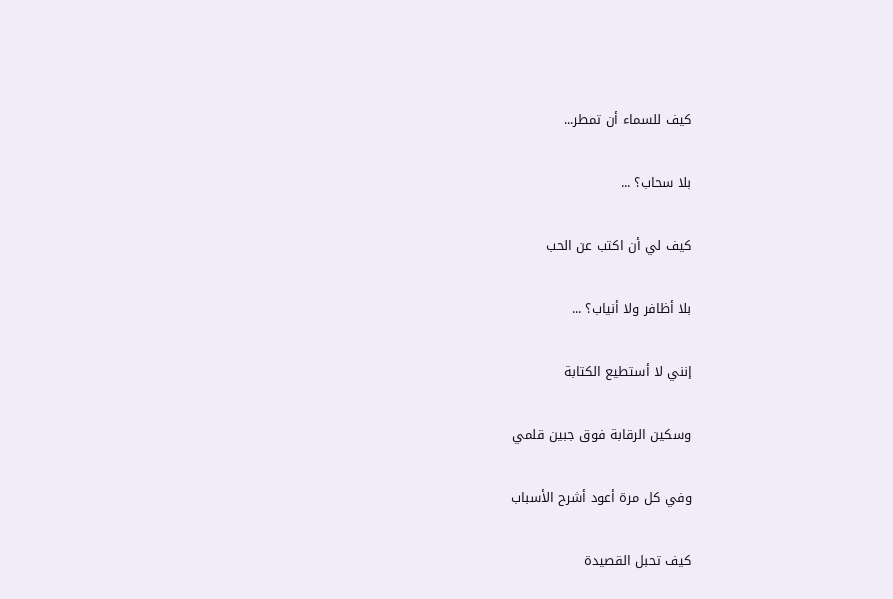كيف للسماء أن تمطر...


بلا سحاب؟ ...


كيف لي أن اكتب عن الحب


بلا أظافر ولا أنياب؟ ...


إنني لا أستطيع الكتابة


وسكين الرقابة فوق جبين قلمي


وفي كل مرة أعود أشرح الأسباب


كيف تحبل القصيدة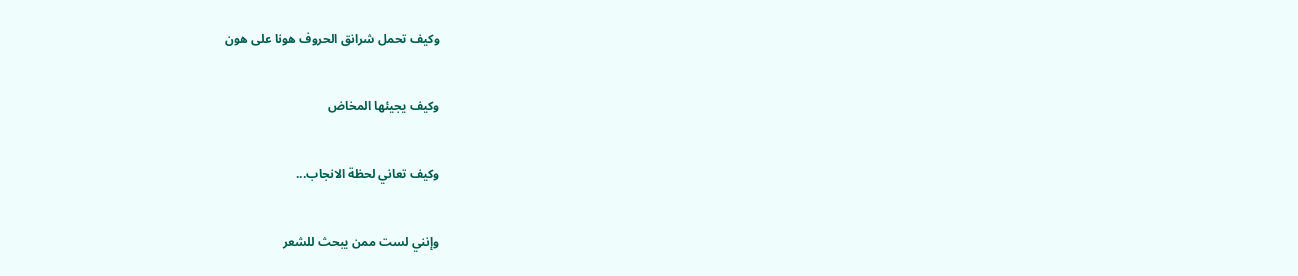وكيف تحمل شرانق الحروف هونا على هون


وكيف يجيئها المخاض


وكيف تعاني لحظة الانجاب...


وإنني لست ممن يبحث للشعر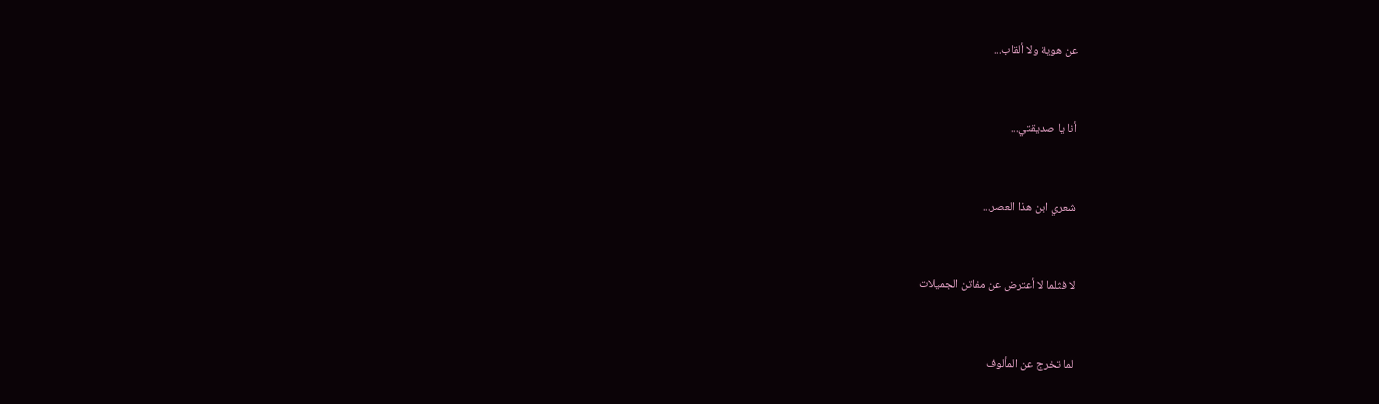عن هوية ولا ألقاب...


أنا يا صديقتي...


شعري ابن هذا العصر...


لا فثلما لا أعترض عن مفاتن الجميلات


لما تخرج عن المألوف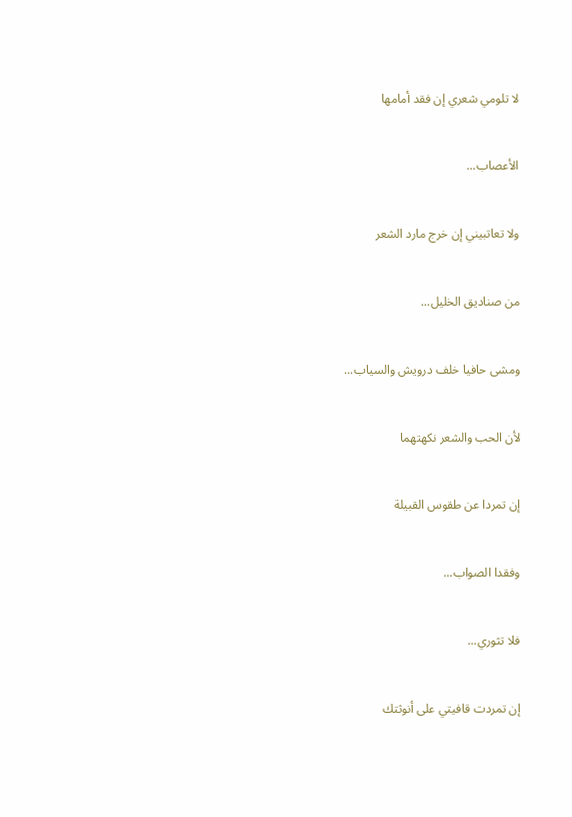لا تلومي شعري إن فقد أمامها


الأعصاب...


ولا تعاتبيني إن خرج مارد الشعر


من صناديق الخليل...


ومشى حافيا خلف درويش والسياب...


لأن الحب والشعر نكهتهما


إن تمردا عن طقوس القبيلة


وفقدا الصواب...


فلا تثوري...


إن تمردت قافيتي على أنوثتك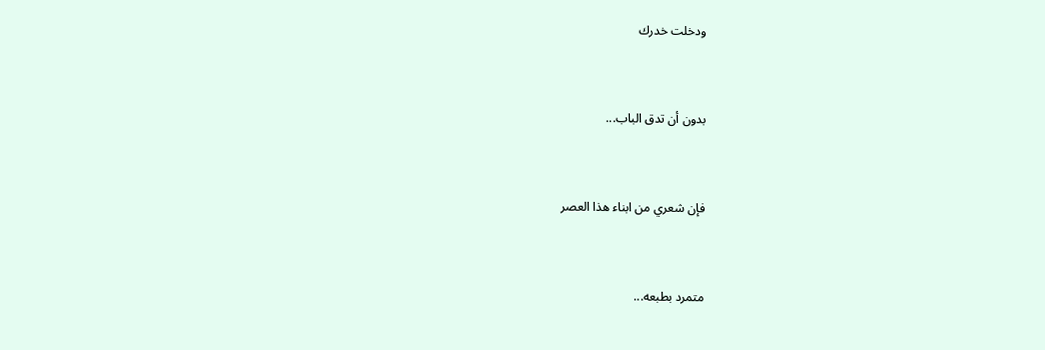ودخلت خدرك


بدون أن تدق الباب...


فإن شعري من ابناء هذا العصر


متمرد بطبعه...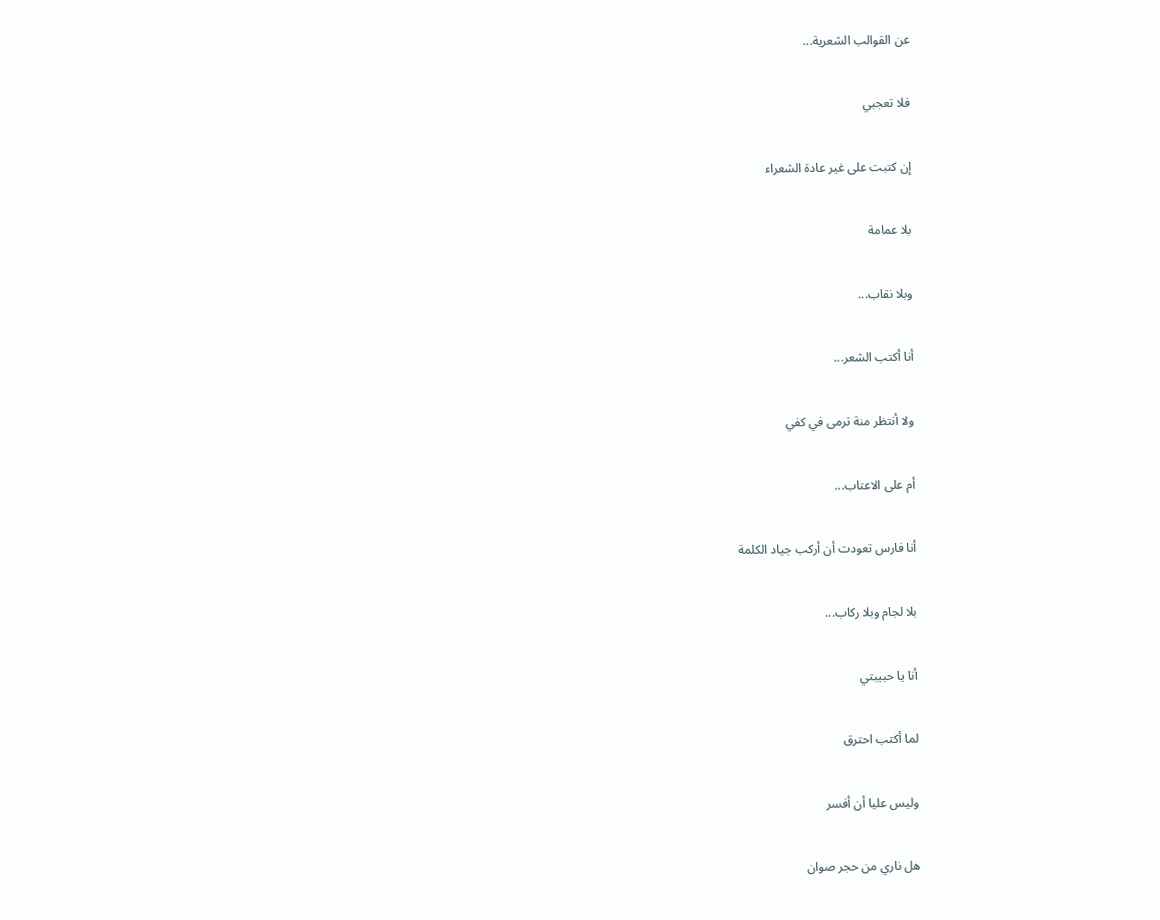عن القوالب الشعرية...


فلا تعجبي


إن كتبت على غير عادة الشعراء


بلا عمامة


وبلا نقاب...


أنا أكتب الشعر...


ولا أنتظر منة ترمى في كفي


أم على الاعتاب...


أنا فارس تعودت أن أركب جياد الكلمة


بلا لجام وبلا ركاب...


أنا يا حبيبتي


لما أكتب احترق


وليس عليا أن أفسر


هل ناري من حجر صوان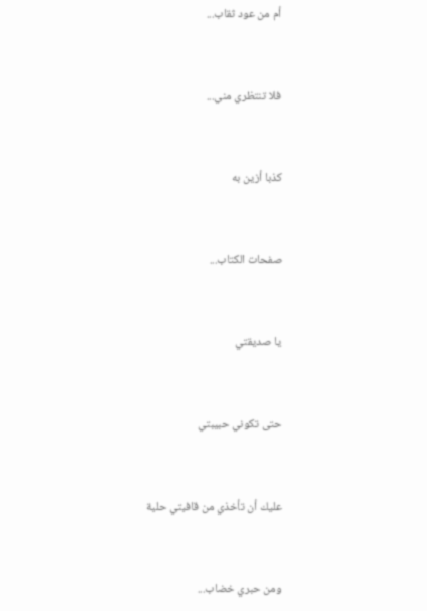أم من عود ثقاب...


فلا تنتظري مني...


كذبا أزين به


صفحات الكتاب...


يا صديقتي


حتى تكوني حبيبتي


عليك أن تأخذي من قافيتي حلية


ومن حبري خضاب...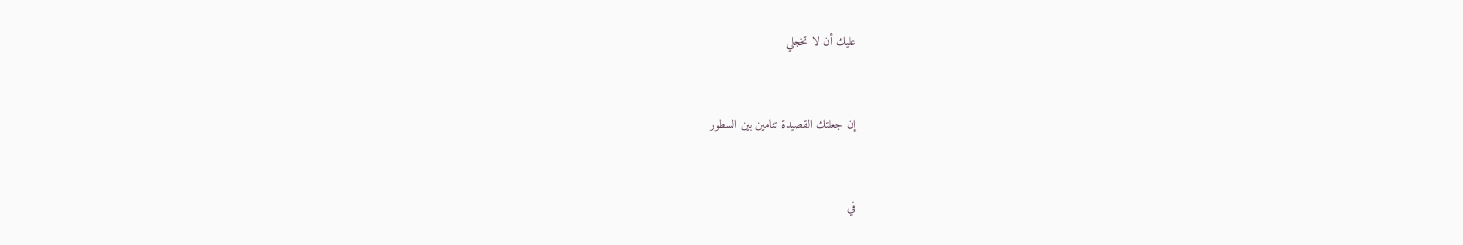عليك أن لا تخجلي


إن جعلتك القصيدة تنامين بين السطور


في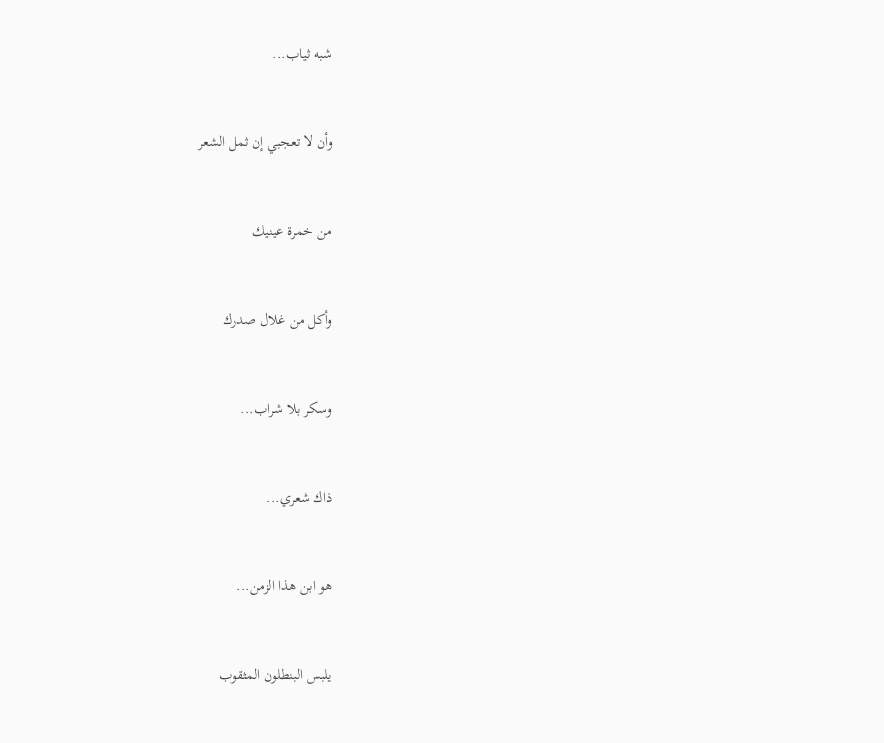شبه ثياب...


وأن لا تعجبي إن ثمل الشعر


من خمرة عينيك


وأكل من غلال صدرك


وسكر بلا شراب...


ذاك شعري...


هو ابن هذا الزمن...


يلبس البنطلون المثقوب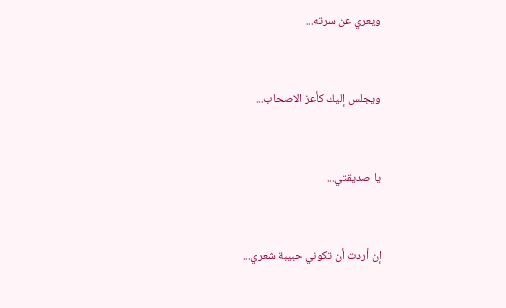ويعري عن سرته...


ويجلس إليك كأعز الاصحاب...


يا صديقتي...


إن أردت أن تكوني حبيبة شعري...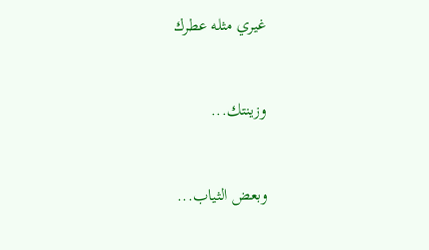غيري مثله عطرك


وزينتك...


وبعض الثياب...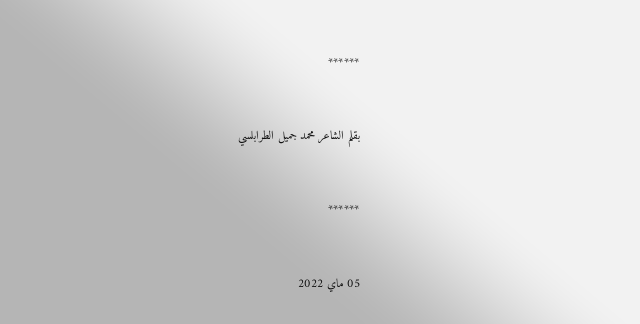******


بقلم الشاعر محمد جميل الطرابلسي


******


05 ماي 2022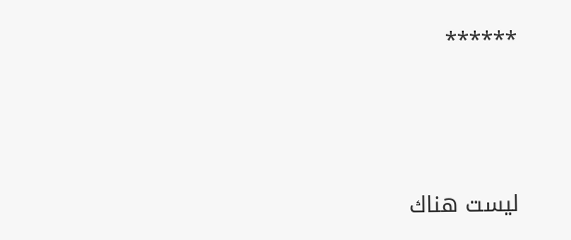******




ليست هناك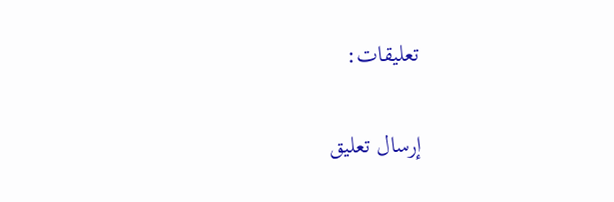تعليقات:

إرسال تعليق